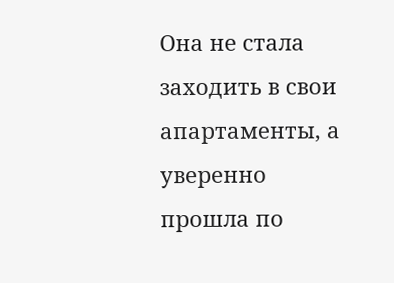Она не стала заходить в свои апартаменты, а уверенно прошла по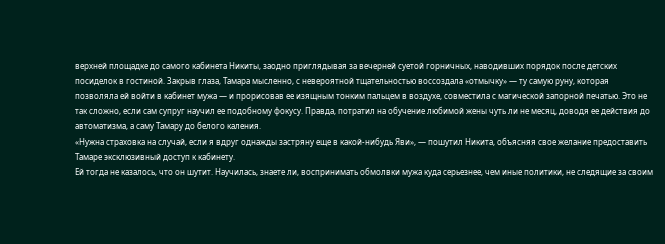верхней площадке до самого кабинета Никиты, заодно приглядывая за вечерней суетой горничных, наводивших порядок после детских посиделок в гостиной. Закрыв глаза, Тамара мысленно, с невероятной тщательностью воссоздала «отмычку» — ту самую руну, которая позволяла ей войти в кабинет мужа — и прорисовав ее изящным тонким пальцем в воздухе, совместила с магической запорной печатью. Это не так сложно, если сам супруг научил ее подобному фокусу. Правда, потратил на обучение любимой жены чуть ли не месяц, доводя ее действия до автоматизма, а саму Тамару до белого каления.
«Нужна страховка на случай, если я вдруг однажды застряну еще в какой-нибудь Яви», — пошутил Никита, объясняя свое желание предоставить Тамаре эксклюзивный доступ к кабинету.
Ей тогда не казалось, что он шутит. Научилась, знаете ли, воспринимать обмолвки мужа куда серьезнее, чем иные политики, не следящие за своим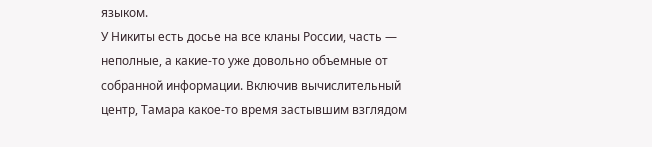языком.
У Никиты есть досье на все кланы России, часть — неполные, а какие-то уже довольно объемные от собранной информации. Включив вычислительный центр, Тамара какое-то время застывшим взглядом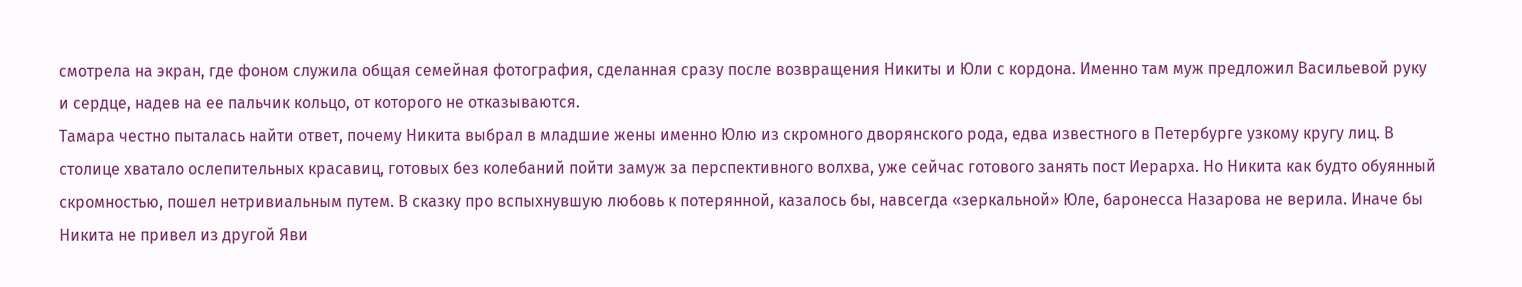смотрела на экран, где фоном служила общая семейная фотография, сделанная сразу после возвращения Никиты и Юли с кордона. Именно там муж предложил Васильевой руку и сердце, надев на ее пальчик кольцо, от которого не отказываются.
Тамара честно пыталась найти ответ, почему Никита выбрал в младшие жены именно Юлю из скромного дворянского рода, едва известного в Петербурге узкому кругу лиц. В столице хватало ослепительных красавиц, готовых без колебаний пойти замуж за перспективного волхва, уже сейчас готового занять пост Иерарха. Но Никита как будто обуянный скромностью, пошел нетривиальным путем. В сказку про вспыхнувшую любовь к потерянной, казалось бы, навсегда «зеркальной» Юле, баронесса Назарова не верила. Иначе бы Никита не привел из другой Яви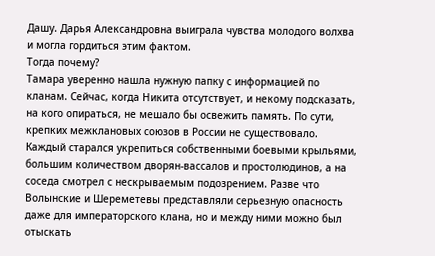Дашу. Дарья Александровна выиграла чувства молодого волхва и могла гордиться этим фактом.
Тогда почему?
Тамара уверенно нашла нужную папку с информацией по кланам. Сейчас, когда Никита отсутствует, и некому подсказать, на кого опираться, не мешало бы освежить память. По сути, крепких межклановых союзов в России не существовало. Каждый старался укрепиться собственными боевыми крыльями, большим количеством дворян-вассалов и простолюдинов, а на соседа смотрел с нескрываемым подозрением. Разве что Волынские и Шереметевы представляли серьезную опасность даже для императорского клана, но и между ними можно был отыскать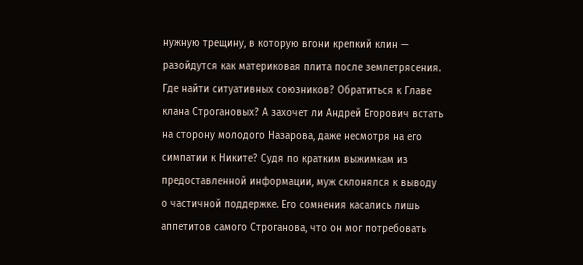нужную трещину, в которую вгони крепкий клин — разойдутся как материковая плита после землетрясения.
Где найти ситуативных союзников? Обратиться к Главе клана Строгановых? А захочет ли Андрей Егорович встать на сторону молодого Назарова, даже несмотря на его симпатии к Никите? Судя по кратким выжимкам из предоставленной информации, муж склонялся к выводу о частичной поддержке. Его сомнения касались лишь аппетитов самого Строганова, что он мог потребовать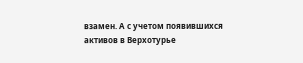взамен. А с учетом появившихся активов в Верхотурье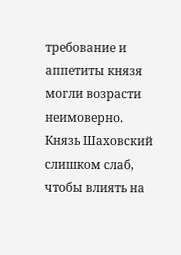требование и аппетиты князя могли возрасти неимоверно.
Князь Шаховский слишком слаб, чтобы влиять на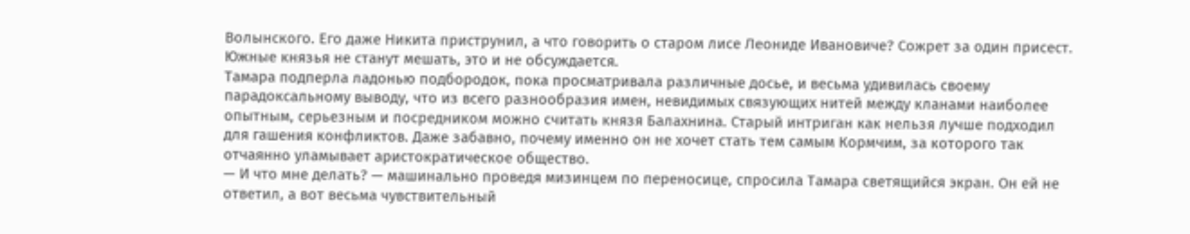Волынского. Его даже Никита приструнил, а что говорить о старом лисе Леониде Ивановиче? Сожрет за один присест. Южные князья не станут мешать, это и не обсуждается.
Тамара подперла ладонью подбородок, пока просматривала различные досье, и весьма удивилась своему парадоксальному выводу, что из всего разнообразия имен, невидимых связующих нитей между кланами наиболее опытным, серьезным и посредником можно считать князя Балахнина. Старый интриган как нельзя лучше подходил для гашения конфликтов. Даже забавно, почему именно он не хочет стать тем самым Кормчим, за которого так отчаянно уламывает аристократическое общество.
— И что мне делать? — машинально проведя мизинцем по переносице, спросила Тамара светящийся экран. Он ей не ответил, а вот весьма чувствительный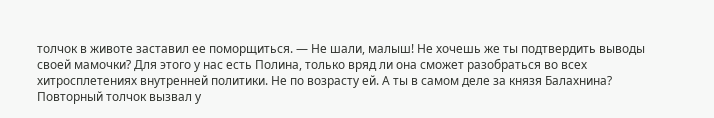толчок в животе заставил ее поморщиться. — Не шали, малыш! Не хочешь же ты подтвердить выводы своей мамочки? Для этого у нас есть Полина, только вряд ли она сможет разобраться во всех хитросплетениях внутренней политики. Не по возрасту ей. А ты в самом деле за князя Балахнина?
Повторный толчок вызвал у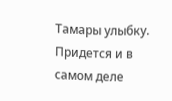Тамары улыбку. Придется и в самом деле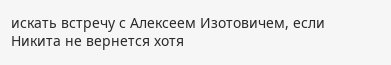искать встречу с Алексеем Изотовичем, если Никита не вернется хотя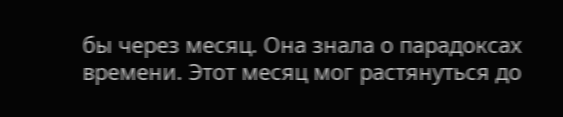бы через месяц. Она знала о парадоксах времени. Этот месяц мог растянуться до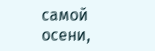самой осени,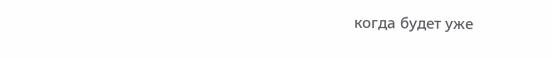когда будет уже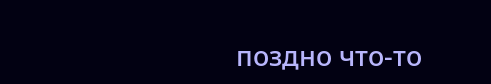поздно что-то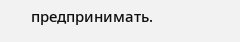предпринимать.